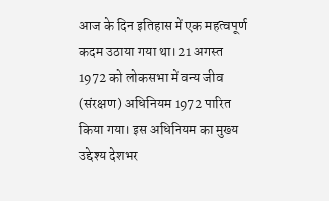आज के दिन इतिहास में एक महत्वपूर्ण कदम उठाया गया था। 21 अगस्त 1972 को लोकसभा में वन्य जीव (संरक्षण) अधिनियम 1972 पारित किया गया। इस अधिनियम का मुख्य उद्देश्य देशभर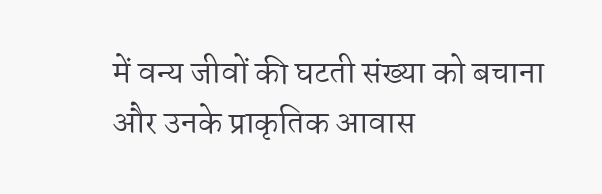में वन्य जीवों की घटती संख्या को बचाना और उनके प्राकृतिक आवास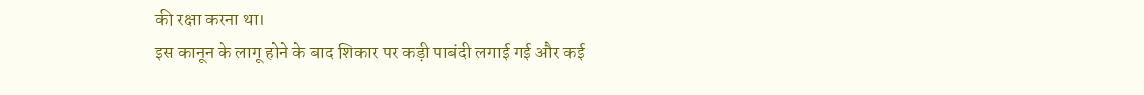की रक्षा करना था।
इस कानून के लागू होने के बाद शिकार पर कड़ी पाबंदी लगाई गई और कई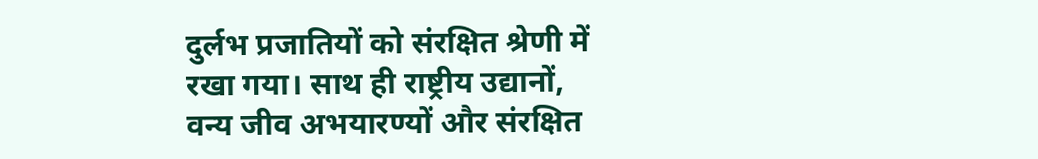दुर्लभ प्रजातियों को संरक्षित श्रेणी में रखा गया। साथ ही राष्ट्रीय उद्यानों, वन्य जीव अभयारण्यों और संरक्षित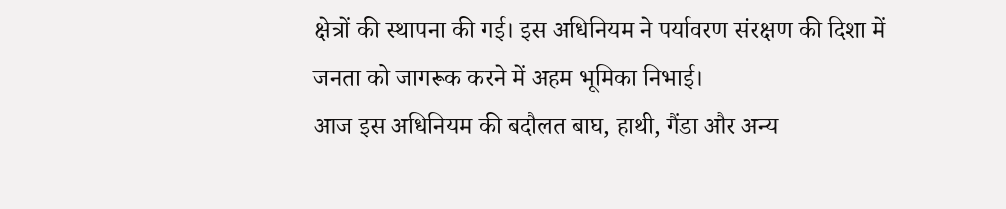क्षेत्रों की स्थापना की गई। इस अधिनियम ने पर्यावरण संरक्षण की दिशा में जनता को जागरूक करने में अहम भूमिका निभाई।
आज इस अधिनियम की बदौलत बाघ, हाथी, गैंडा और अन्य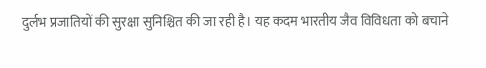दुर्लभ प्रजातियों की सुरक्षा सुनिश्चित की जा रही है। यह कदम भारतीय जैव विविधता को बचाने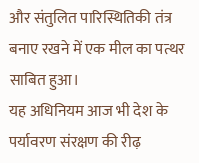और संतुलित पारिस्थितिकी तंत्र बनाए रखने में एक मील का पत्थर साबित हुआ।
यह अधिनियम आज भी देश के पर्यावरण संरक्षण की रीढ़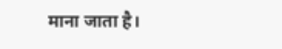माना जाता है।